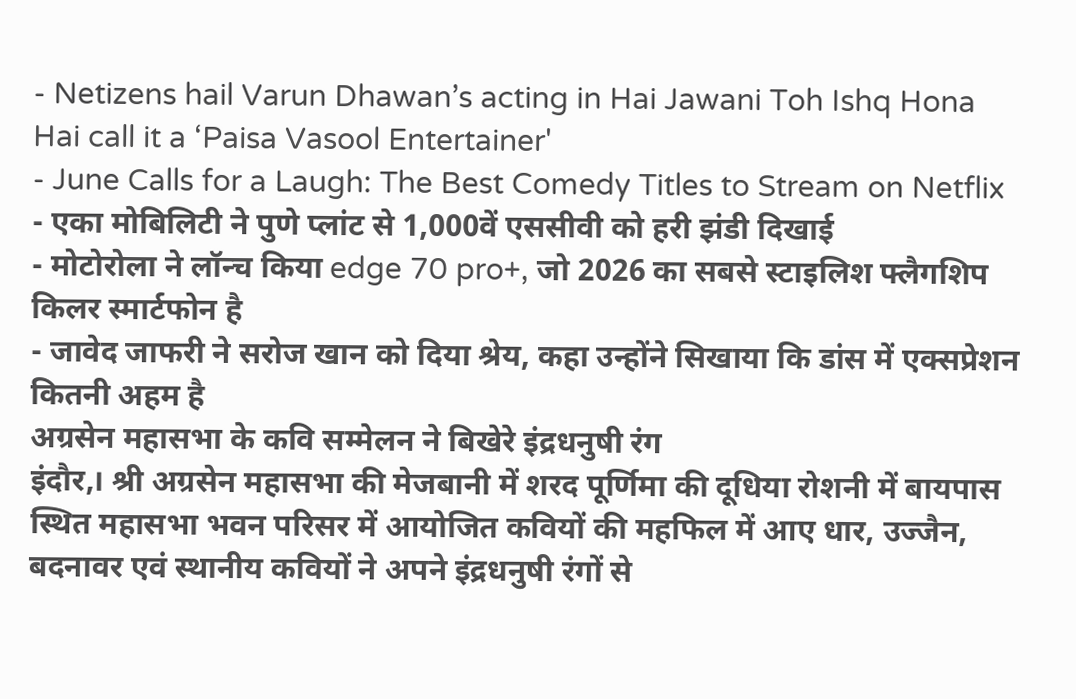- Netizens hail Varun Dhawan’s acting in Hai Jawani Toh Ishq Hona Hai call it a ‘Paisa Vasool Entertainer'
- June Calls for a Laugh: The Best Comedy Titles to Stream on Netflix
- एका मोबिलिटी ने पुणे प्लांट से 1,000वें एससीवी को हरी झंडी दिखाई
- मोटोरोला ने लॉन्च किया edge 70 pro+, जो 2026 का सबसे स्टाइलिश फ्लैगशिप किलर स्मार्टफोन है
- जावेद जाफरी ने सरोज खान को दिया श्रेय, कहा उन्होंने सिखाया कि डांस में एक्सप्रेशन कितनी अहम है
अग्रसेन महासभा के कवि सम्मेलन ने बिखेरे इंद्रधनुषी रंग
इंदौर,। श्री अग्रसेन महासभा की मेजबानी में शरद पूर्णिमा की दूधिया रोशनी में बायपास स्थित महासभा भवन परिसर में आयोजित कवियों की महफिल में आए धार, उज्जैन, बदनावर एवं स्थानीय कवियों ने अपने इंद्रधनुषी रंगों से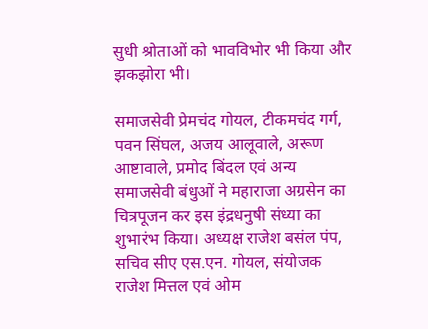सुधी श्रोताओं को भावविभोर भी किया और झकझोरा भी।

समाजसेवी प्रेमचंद गोयल, टीकमचंद गर्ग, पवन सिंघल, अजय आलूवाले, अरूण आष्टावाले, प्रमोद बिंदल एवं अन्य समाजसेवी बंधुओं ने महाराजा अग्रसेन का चित्रपूजन कर इस इंद्रधनुषी संध्या का शुभारंभ किया। अध्यक्ष राजेश बसंल पंप, सचिव सीए एस.एन. गोयल, संयोजक राजेश मित्तल एवं ओम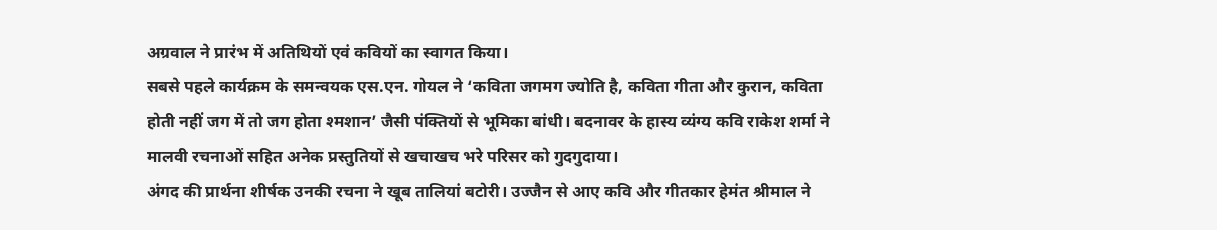अग्रवाल ने प्रारंभ में अतिथियों एवं कवियों का स्वागत किया।
सबसे पहले कार्यक्रम के समन्वयक एस.एन. गोयल ने ‘कविता जगमग ज्योति है, कविता गीता और कुरान, कविता होती नहीं जग में तो जग होता श्मशान’ जैसी पंक्तियों से भूमिका बांधी। बदनावर के हास्य व्यंग्य कवि राकेश शर्मा ने मालवी रचनाओं सहित अनेक प्रस्तुतियों से खचाखच भरे परिसर को गुदगुदाया।
अंगद की प्रार्थना शीर्षक उनकी रचना ने खूब तालियां बटोरी। उज्जैन से आए कवि और गीतकार हेमंत श्रीमाल ने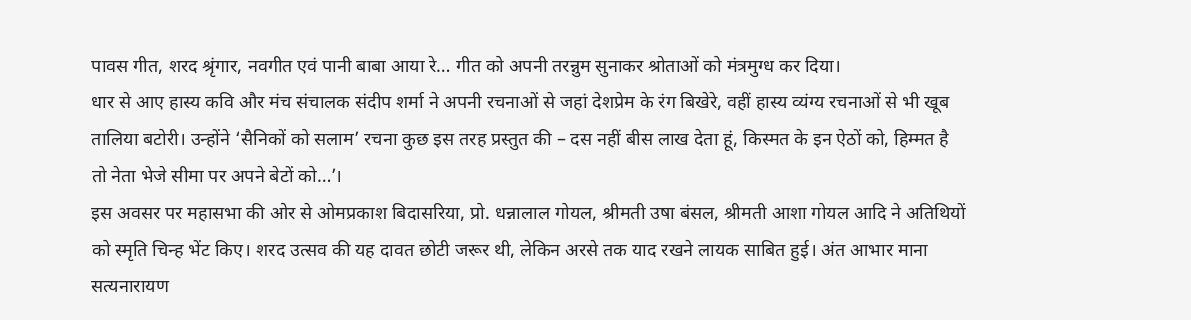पावस गीत, शरद श्रृंगार, नवगीत एवं पानी बाबा आया रे… गीत को अपनी तरन्नुम सुनाकर श्रोताओं को मंत्रमुग्ध कर दिया।
धार से आए हास्य कवि और मंच संचालक संदीप शर्मा ने अपनी रचनाओं से जहां देशप्रेम के रंग बिखेरे, वहीं हास्य व्यंग्य रचनाओं से भी खूब तालिया बटोरी। उन्होंने ‘सैनिकों को सलाम’ रचना कुछ इस तरह प्रस्तुत की – दस नहीं बीस लाख देता हूं, किस्मत के इन ऐठों को, हिम्मत है तो नेता भेजे सीमा पर अपने बेटों को…’।
इस अवसर पर महासभा की ओर से ओमप्रकाश बिदासरिया, प्रो. धन्नालाल गोयल, श्रीमती उषा बंसल, श्रीमती आशा गोयल आदि ने अतिथियों को स्मृति चिन्ह भेंट किए। शरद उत्सव की यह दावत छोटी जरूर थी, लेकिन अरसे तक याद रखने लायक साबित हुई। अंत आभार माना सत्यनारायण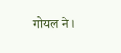गोयल ने।